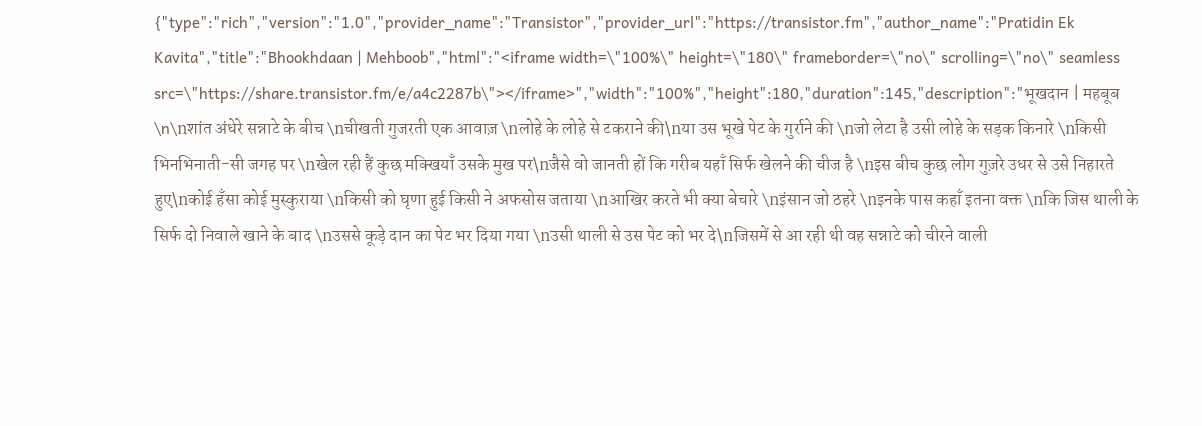{"type":"rich","version":"1.0","provider_name":"Transistor","provider_url":"https://transistor.fm","author_name":"Pratidin Ek Kavita","title":"Bhookhdaan | Mehboob","html":"<iframe width=\"100%\" height=\"180\" frameborder=\"no\" scrolling=\"no\" seamless src=\"https://share.transistor.fm/e/a4c2287b\"></iframe>","width":"100%","height":180,"duration":145,"description":"भूखदान | महबूब  \n\nशांत अंधेरे सन्नाटे के बीच \nचीखती गुजरती एक आवाज़ \nलोहे के लोहे से टकराने की\nया उस भूखे पेट के गुर्राने की \nजो लेटा है उसी लोहे के सड़क किनारे \nकिसी भिनभिनाती-सी जगह पर \nखेल रही हैं कुछ मक्खियाँ उसके मुख पर\nजैसे वो जानती हों कि गरीब यहाँ सिर्फ खेलने की चीज है \nइस बीच कुछ लोग गुज़रे उधर से उसे निहारते हुए\nकोई हँसा कोई मुस्कुराया \nकिसी को घृणा हुई किसी ने अफसोस जताया \nआखिर करते भी क्या बेचारे \nइंसान जो ठहरे \nइनके पास कहाँ इतना वक्त \nकि जिस थाली के सिर्फ दो निवाले खाने के बाद \nउससे कूड़े दान का पेट भर दिया गया \nउसी थाली से उस पेट को भर दे\nजिसमें से आ रही थी वह सन्नाटे को चीरने वाली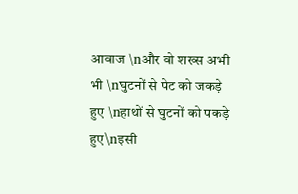आवाज \nऔर वो शख्स अभी भी \nघुटनों से पेट को जकड़े हुए \nहाथों से घुटनों को पकड़े हुए\nइसी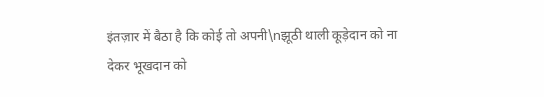इंतज़ार में बैठा है कि कोई तो अपनी\nझूठी थाली कूड़ेदान को ना देकर भूखदान को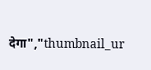देगा","thumbnail_ur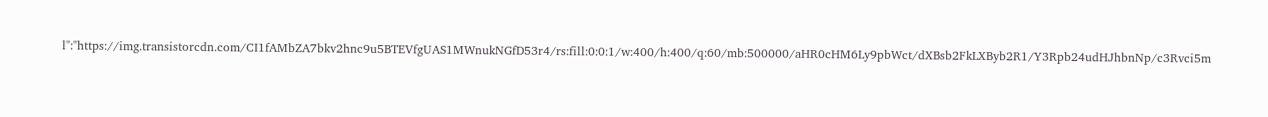l":"https://img.transistorcdn.com/CI1fAMbZA7bkv2hnc9u5BTEVfgUAS1MWnukNGfD53r4/rs:fill:0:0:1/w:400/h:400/q:60/mb:500000/aHR0cHM6Ly9pbWct/dXBsb2FkLXByb2R1/Y3Rpb24udHJhbnNp/c3Rvci5m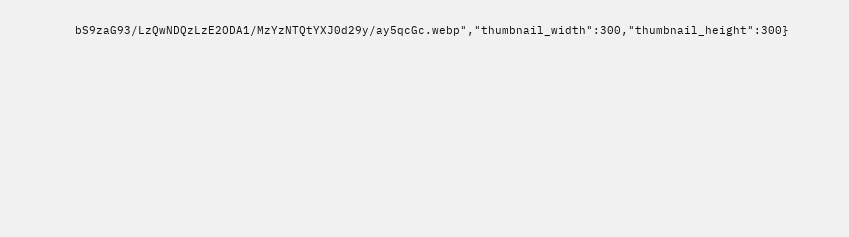bS9zaG93/LzQwNDQzLzE2ODA1/MzYzNTQtYXJ0d29y/ay5qcGc.webp","thumbnail_width":300,"thumbnail_height":300}